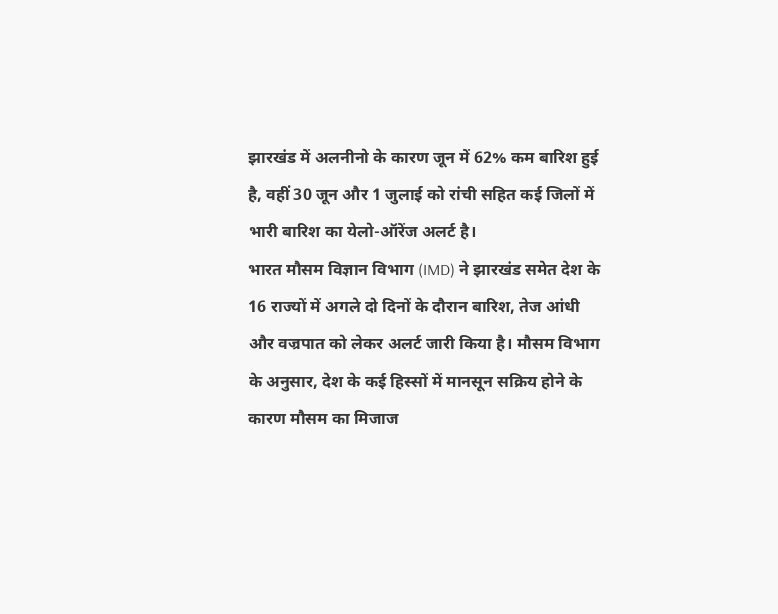झारखंड में अलनीनो के कारण जून में 62% कम बारिश हुई है, वहीं 30 जून और 1 जुलाई को रांची सहित कई जिलों में भारी बारिश का येलो-ऑरेंज अलर्ट है।
भारत मौसम विज्ञान विभाग (IMD) ने झारखंड समेत देश के 16 राज्यों में अगले दो दिनों के दौरान बारिश, तेज आंधी और वज्रपात को लेकर अलर्ट जारी किया है। मौसम विभाग के अनुसार, देश के कई हिस्सों में मानसून सक्रिय होने के कारण मौसम का मिजाज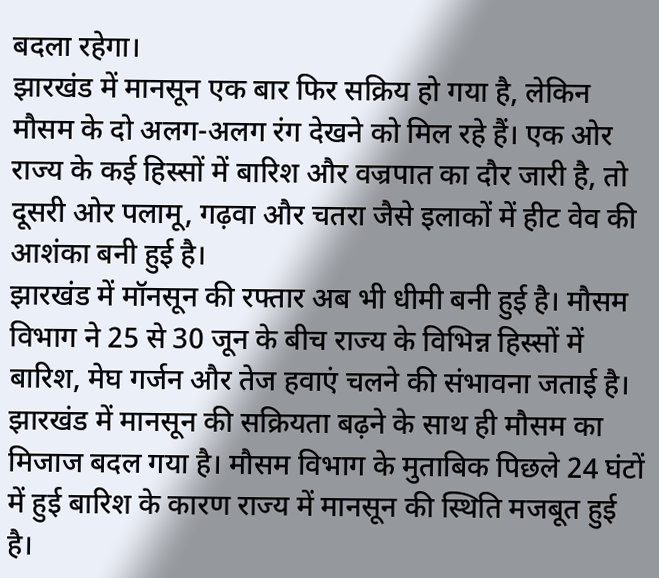बदला रहेगा।
झारखंड में मानसून एक बार फिर सक्रिय हो गया है, लेकिन मौसम के दो अलग-अलग रंग देखने को मिल रहे हैं। एक ओर राज्य के कई हिस्सों में बारिश और वज्रपात का दौर जारी है, तो दूसरी ओर पलामू, गढ़वा और चतरा जैसे इलाकों में हीट वेव की आशंका बनी हुई है।
झारखंड में मॉनसून की रफ्तार अब भी धीमी बनी हुई है। मौसम विभाग ने 25 से 30 जून के बीच राज्य के विभिन्न हिस्सों में बारिश, मेघ गर्जन और तेज हवाएं चलने की संभावना जताई है।
झारखंड में मानसून की सक्रियता बढ़ने के साथ ही मौसम का मिजाज बदल गया है। मौसम विभाग के मुताबिक पिछले 24 घंटों में हुई बारिश के कारण राज्य में मानसून की स्थिति मजबूत हुई है।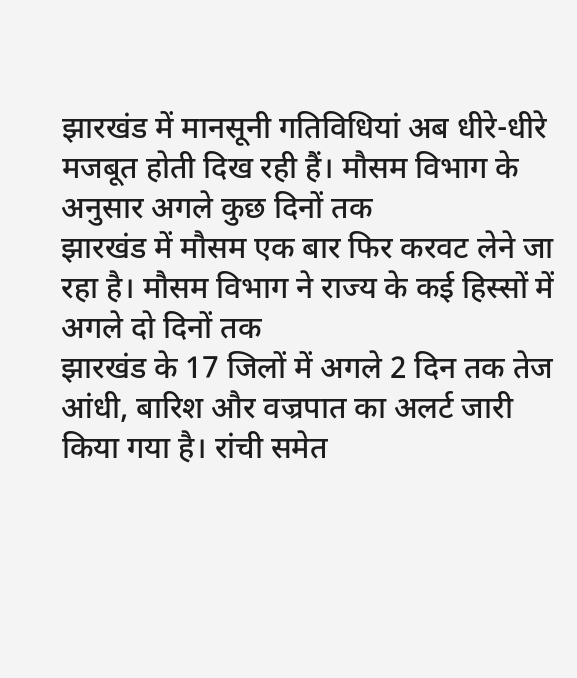झारखंड में मानसूनी गतिविधियां अब धीरे-धीरे मजबूत होती दिख रही हैं। मौसम विभाग के अनुसार अगले कुछ दिनों तक
झारखंड में मौसम एक बार फिर करवट लेने जा रहा है। मौसम विभाग ने राज्य के कई हिस्सों में अगले दो दिनों तक
झारखंड के 17 जिलों में अगले 2 दिन तक तेज आंधी, बारिश और वज्रपात का अलर्ट जारी किया गया है। रांची समेत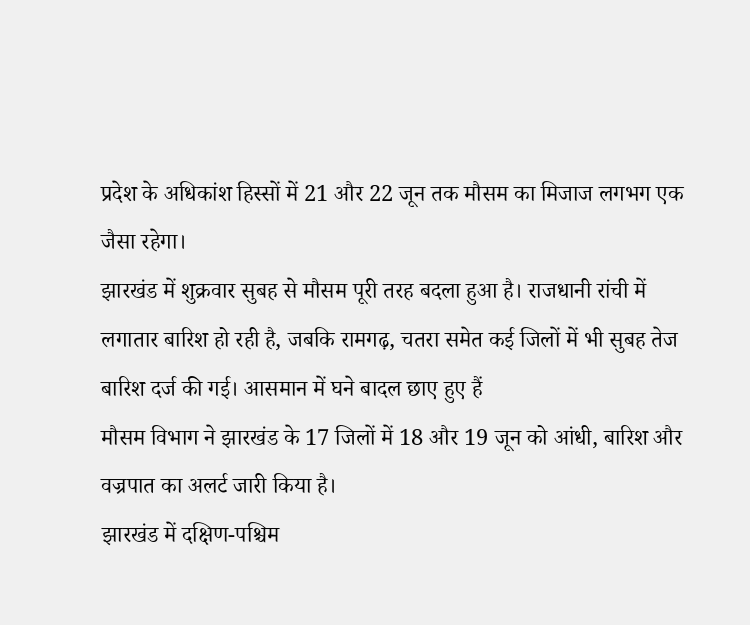प्रदेश के अधिकांश हिस्सों में 21 और 22 जून तक मौसम का मिजाज लगभग एक जैसा रहेगा।
झारखंड में शुक्रवार सुबह से मौसम पूरी तरह बदला हुआ है। राजधानी रांची में लगातार बारिश हो रही है, जबकि रामगढ़, चतरा समेत कई जिलों में भी सुबह तेज बारिश दर्ज की गई। आसमान में घने बादल छाए हुए हैं
मौसम विभाग ने झारखंड के 17 जिलों में 18 और 19 जून को आंधी, बारिश और वज्रपात का अलर्ट जारी किया है।
झारखंड में दक्षिण-पश्चिम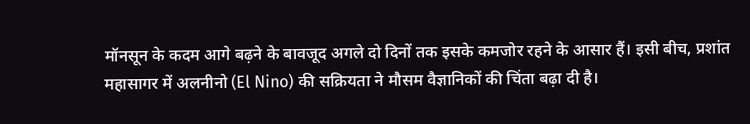मॉनसून के कदम आगे बढ़ने के बावजूद अगले दो दिनों तक इसके कमजोर रहने के आसार हैं। इसी बीच, प्रशांत महासागर में अलनीनो (El Nino) की सक्रियता ने मौसम वैज्ञानिकों की चिंता बढ़ा दी है।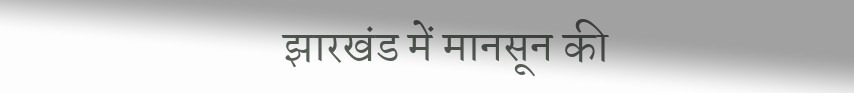झारखंड में मानसून की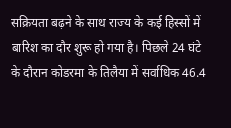सक्रियता बढ़ने के साथ राज्य के कई हिस्सों में बारिश का दौर शुरू हो गया है। पिछले 24 घंटे के दौरान कोडरमा के तिलैया में सर्वाधिक 46.4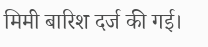मिमी बारिश दर्ज की गई।